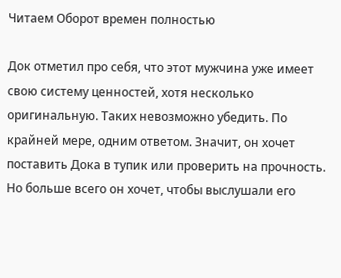Читаем Оборот времен полностью

Док отметил про себя, что этот мужчина уже имеет свою систему ценностей, хотя несколько оригинальную. Таких невозможно убедить. По крайней мере, одним ответом. Значит, он хочет поставить Дока в тупик или проверить на прочность. Но больше всего он хочет, чтобы выслушали его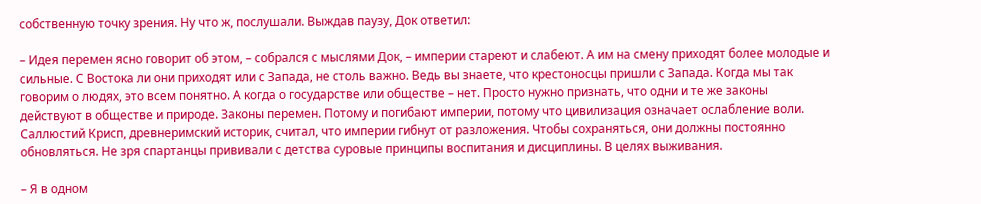собственную точку зрения. Ну что ж, послушали. Выждав паузу, Док ответил:

– Идея перемен ясно говорит об этом, – собрался с мыслями Док, – империи стареют и слабеют. А им на смену приходят более молодые и сильные. С Востока ли они приходят или с Запада, не столь важно. Ведь вы знаете, что крестоносцы пришли с Запада. Когда мы так говорим о людях, это всем понятно. А когда о государстве или обществе – нет. Просто нужно признать, что одни и те же законы действуют в обществе и природе. Законы перемен. Потому и погибают империи, потому что цивилизация означает ослабление воли. Саллюстий Крисп, древнеримский историк, считал, что империи гибнут от разложения. Чтобы сохраняться, они должны постоянно обновляться. Не зря спартанцы прививали с детства суровые принципы воспитания и дисциплины. В целях выживания.

– Я в одном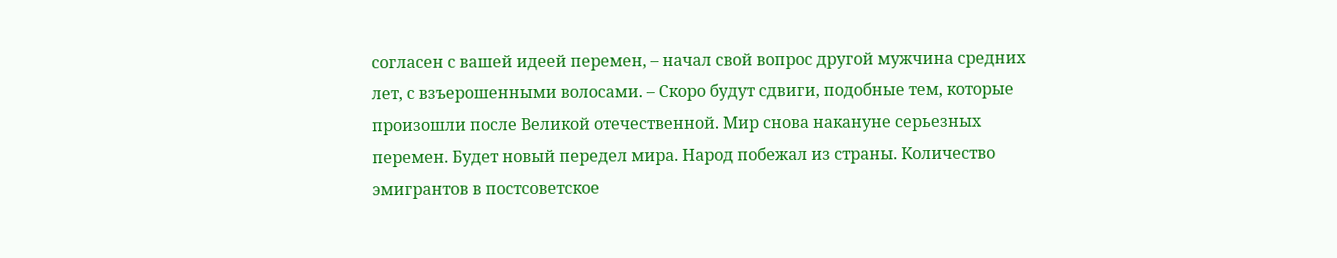согласен с вашей идеей перемен, – начал свой вопрос другой мужчина средних лет, с взъерошенными волосами. – Скоро будут сдвиги, подобные тем, которые произошли после Великой отечественной. Мир снова накануне серьезных перемен. Будет новый передел мира. Народ побежал из страны. Количество эмигрантов в постсоветское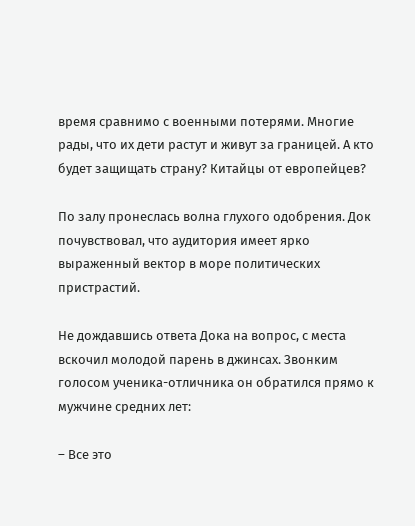время сравнимо с военными потерями. Многие рады, что их дети растут и живут за границей. А кто будет защищать страну? Китайцы от европейцев?

По залу пронеслась волна глухого одобрения. Док почувствовал, что аудитория имеет ярко выраженный вектор в море политических пристрастий.

Не дождавшись ответа Дока на вопрос, с места вскочил молодой парень в джинсах. Звонким голосом ученика-отличника он обратился прямо к мужчине средних лет:

– Все это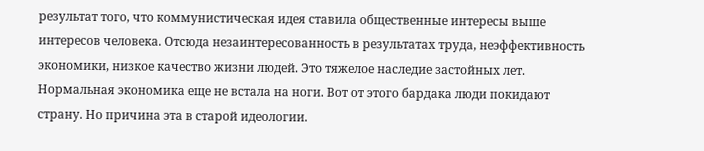результат того, что коммунистическая идея ставила общественные интересы выше интересов человека. Отсюда незаинтересованность в результатах труда, неэффективность экономики, низкое качество жизни людей. Это тяжелое наследие застойных лет. Нормальная экономика еще не встала на ноги. Вот от этого бардака люди покидают страну. Но причина эта в старой идеологии.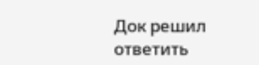Док решил ответить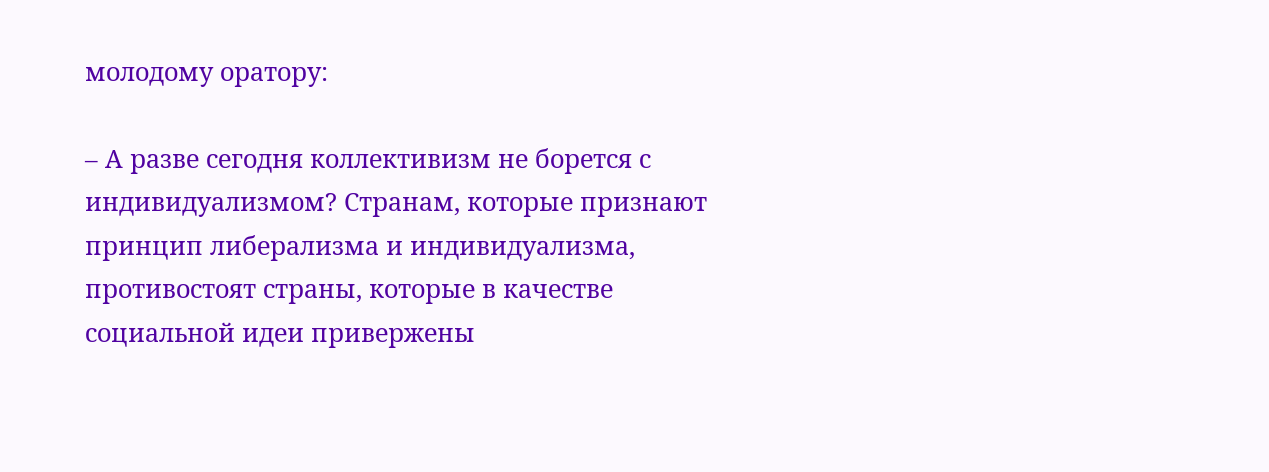молодому оратору:

– А разве сегодня коллективизм не борется с индивидуализмом? Странам, которые признают принцип либерализма и индивидуализма, противостоят страны, которые в качестве социальной идеи привержены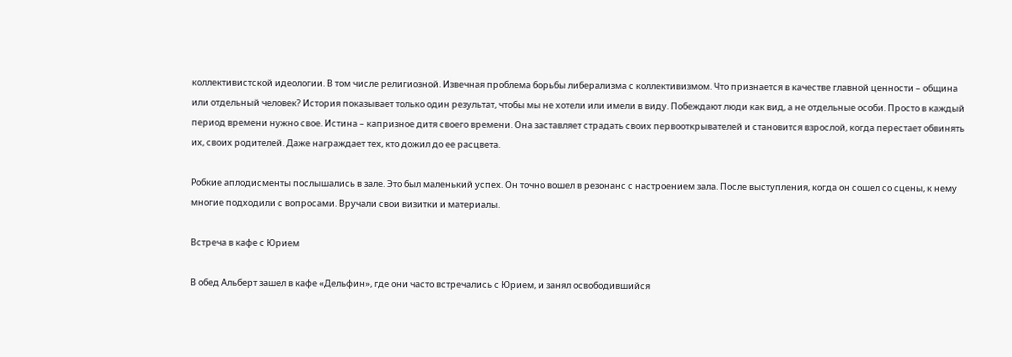коллективистской идеологии. В том числе религиозной. Извечная проблема борьбы либерализма с коллективизмом. Что признается в качестве главной ценности – община или отдельный человек? История показывает только один результат, чтобы мы не хотели или имели в виду. Побеждают люди как вид, а не отдельные особи. Просто в каждый период времени нужно свое. Истина – капризное дитя своего времени. Она заставляет страдать своих первооткрывателей и становится взрослой, когда перестает обвинять их, своих родителей. Даже награждает тех, кто дожил до ее расцвета.

Робкие аплодисменты послышались в зале. Это был маленький успех. Он точно вошел в резонанс с настроением зала. После выступления, когда он сошел со сцены, к нему многие подходили с вопросами. Вручали свои визитки и материалы.

Встреча в кафе с Юрием

В обед Альберт зашел в кафе «Дельфин», где они часто встречались с Юрием, и занял освободившийся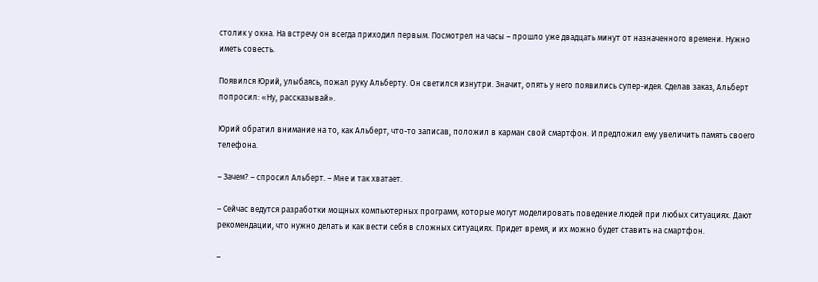столик у окна. На встречу он всегда приходил первым. Посмотрел на часы – прошло уже двадцать минут от назначенного времени. Нужно иметь совесть.

Появился Юрий, улыбаясь, пожал руку Альберту. Он светился изнутри. Значит, опять у него появились супер-идея. Сделав заказ, Альберт попросил: «Ну, рассказывай».

Юрий обратил внимание на то, как Альберт, что-то записав, положил в карман свой смартфон. И предложил ему увеличить память своего телефона.

– Зачем? – спросил Альберт. – Мне и так хватает.

– Сейчас ведутся разработки мощных компьютерных программ, которые могут моделировать поведение людей при любых ситуациях. Дают рекомендации, что нужно делать и как вести себя в сложных ситуациях. Придет время, и их можно будет ставить на смартфон.

–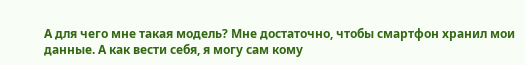А для чего мне такая модель? Мне достаточно, чтобы смартфон хранил мои данные. А как вести себя, я могу сам кому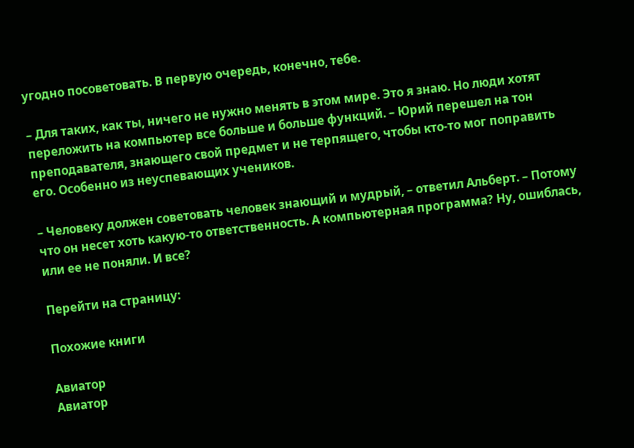угодно посоветовать. В первую очередь, конечно, тебе.

– Для таких, как ты, ничего не нужно менять в этом мире. Это я знаю. Но люди хотят переложить на компьютер все больше и больше функций. – Юрий перешел на тон преподавателя, знающего свой предмет и не терпящего, чтобы кто-то мог поправить его. Особенно из неуспевающих учеников.

– Человеку должен советовать человек знающий и мудрый, – ответил Альберт. – Потому что он несет хоть какую-то ответственность. А компьютерная программа? Ну, ошиблась, или ее не поняли. И все?

Перейти на страницу:

Похожие книги

Авиатор
Авиатор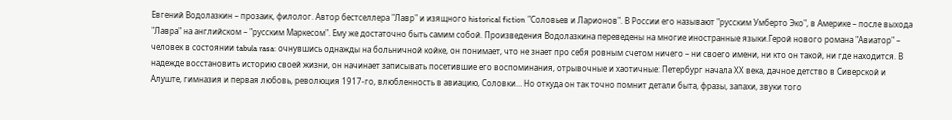Евгений Водолазкин – прозаик, филолог. Автор бестселлера "Лавр" и изящного historical fiction "Соловьев и Ларионов". В России его называют "русским Умберто Эко", в Америке – после выхода "Лавра" на английском – "русским Маркесом". Ему же достаточно быть самим собой. Произведения Водолазкина переведены на многие иностранные языки.Герой нового романа "Авиатор" – человек в состоянии tabula rasa: очнувшись однажды на больничной койке, он понимает, что не знает про себя ровным счетом ничего – ни своего имени, ни кто он такой, ни где находится. В надежде восстановить историю своей жизни, он начинает записывать посетившие его воспоминания, отрывочные и хаотичные: Петербург начала ХХ века, дачное детство в Сиверской и Алуште, гимназия и первая любовь, революция 1917-го, влюбленность в авиацию, Соловки… Но откуда он так точно помнит детали быта, фразы, запахи, звуки того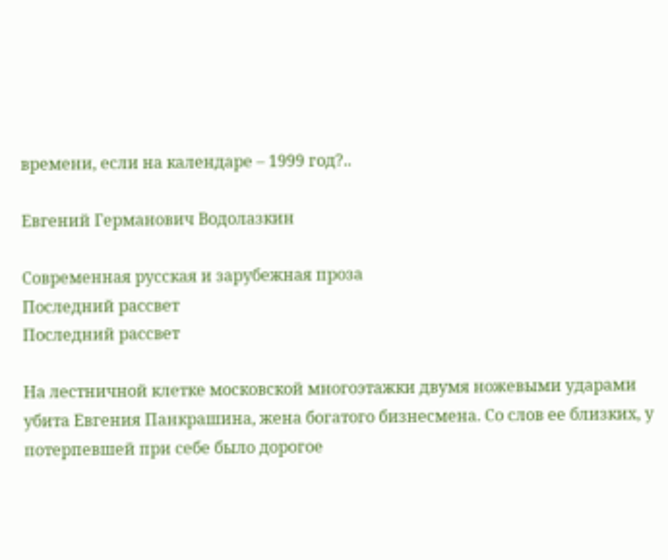времени, если на календаре – 1999 год?..

Евгений Германович Водолазкин

Современная русская и зарубежная проза
Последний рассвет
Последний рассвет

На лестничной клетке московской многоэтажки двумя ножевыми ударами убита Евгения Панкрашина, жена богатого бизнесмена. Со слов ее близких, у потерпевшей при себе было дорогое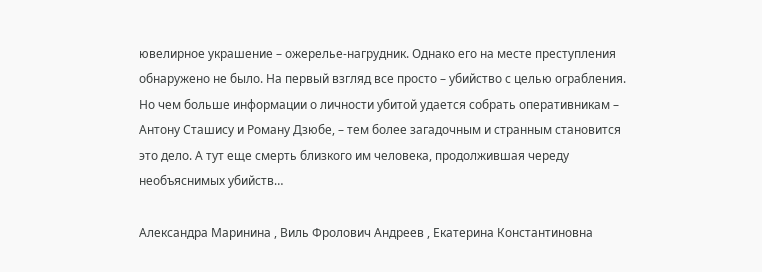ювелирное украшение – ожерелье-нагрудник. Однако его на месте преступления обнаружено не было. На первый взгляд все просто – убийство с целью ограбления. Но чем больше информации о личности убитой удается собрать оперативникам – Антону Сташису и Роману Дзюбе, – тем более загадочным и странным становится это дело. А тут еще смерть близкого им человека, продолжившая череду необъяснимых убийств…

Александра Маринина , Виль Фролович Андреев , Екатерина Константиновна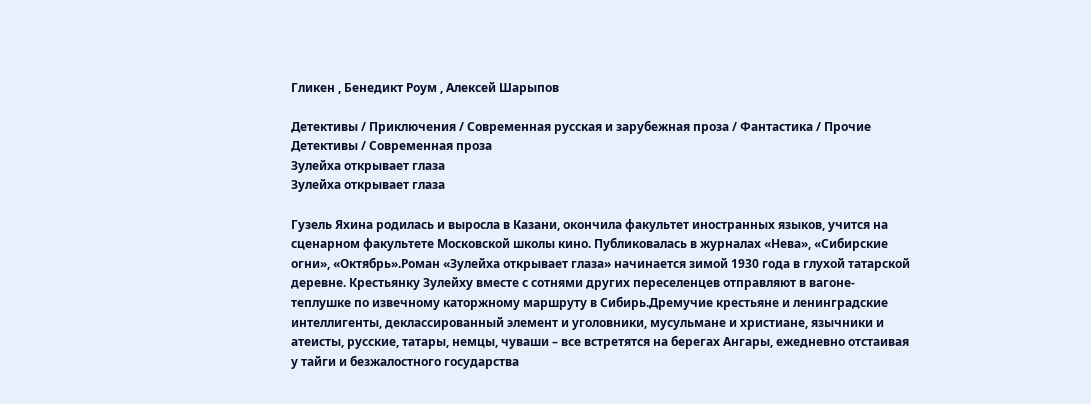Гликен , Бенедикт Роум , Алексей Шарыпов

Детективы / Приключения / Современная русская и зарубежная проза / Фантастика / Прочие Детективы / Современная проза
Зулейха открывает глаза
Зулейха открывает глаза

Гузель Яхина родилась и выросла в Казани, окончила факультет иностранных языков, учится на сценарном факультете Московской школы кино. Публиковалась в журналах «Нева», «Сибирские огни», «Октябрь».Роман «Зулейха открывает глаза» начинается зимой 1930 года в глухой татарской деревне. Крестьянку Зулейху вместе с сотнями других переселенцев отправляют в вагоне-теплушке по извечному каторжному маршруту в Сибирь.Дремучие крестьяне и ленинградские интеллигенты, деклассированный элемент и уголовники, мусульмане и христиане, язычники и атеисты, русские, татары, немцы, чуваши – все встретятся на берегах Ангары, ежедневно отстаивая у тайги и безжалостного государства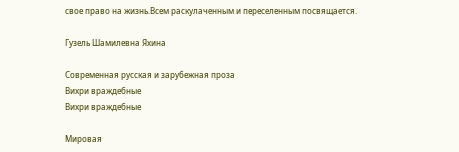свое право на жизнь.Всем раскулаченным и переселенным посвящается.

Гузель Шамилевна Яхина

Современная русская и зарубежная проза
Вихри враждебные
Вихри враждебные

Мировая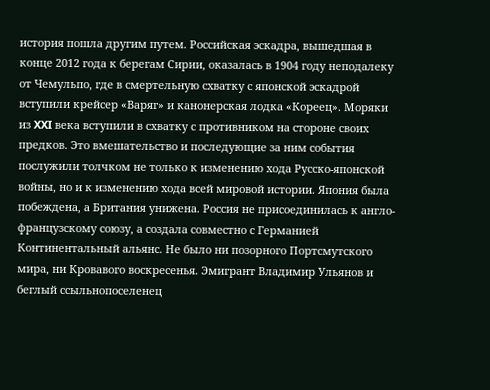история пошла другим путем. Российская эскадра, вышедшая в конце 2012 года к берегам Сирии, оказалась в 1904 году неподалеку от Чемульпо, где в смертельную схватку с японской эскадрой вступили крейсер «Варяг» и канонерская лодка «Кореец». Моряки из XXI века вступили в схватку с противником на стороне своих предков. Это вмешательство и последующие за ним события послужили толчком не только к изменению хода Русско-японской войны, но и к изменению хода всей мировой истории. Япония была побеждена, а Британия унижена. Россия не присоединилась к англо-французскому союзу, а создала совместно с Германией Континентальный альянс. Не было ни позорного Портсмутского мира, ни Кровавого воскресенья. Эмигрант Владимир Ульянов и беглый ссыльнопоселенец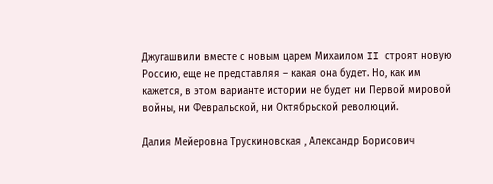Джугашвили вместе с новым царем Михаилом II строят новую Россию, еще не представляя – какая она будет. Но, как им кажется, в этом варианте истории не будет ни Первой мировой войны, ни Февральской, ни Октябрьской революций.

Далия Мейеровна Трускиновская , Александр Борисович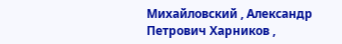Михайловский , Александр Петрович Харников ,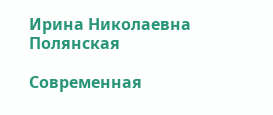Ирина Николаевна Полянская

Современная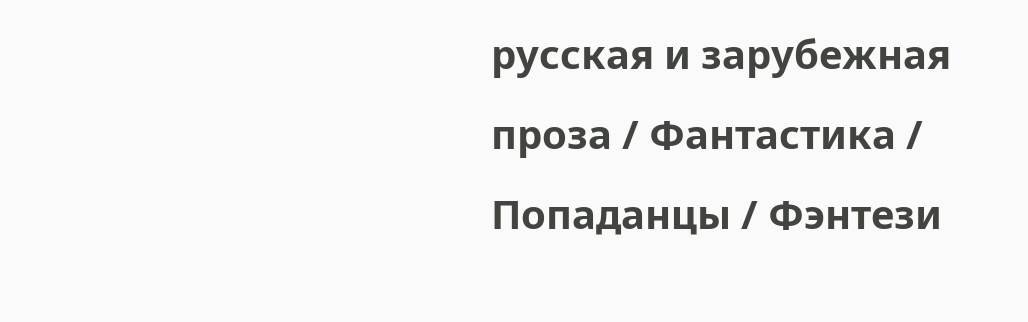русская и зарубежная проза / Фантастика / Попаданцы / Фэнтези